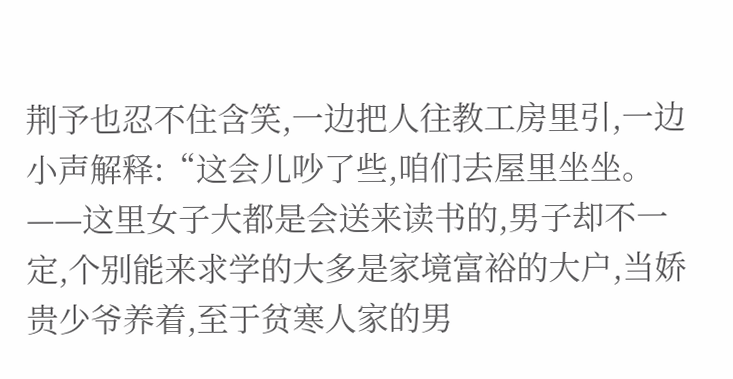荆予也忍不住含笑,一边把人往教工房里引,一边小声解释:“这会儿吵了些,咱们去屋里坐坐。——这里女子大都是会送来读书的,男子却不一定,个别能来求学的大多是家境富裕的大户,当娇贵少爷养着,至于贫寒人家的男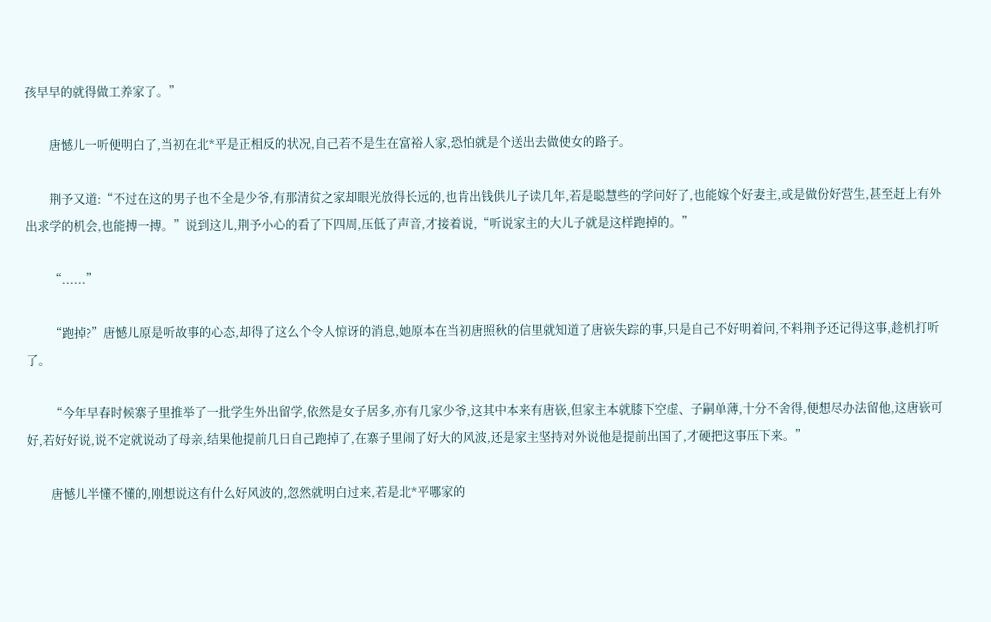孩早早的就得做工养家了。”

        唐憾儿一听便明白了,当初在北*平是正相反的状况,自己若不是生在富裕人家,恐怕就是个送出去做使女的路子。

        荆予又道:“不过在这的男子也不全是少爷,有那清贫之家却眼光放得长远的,也肯出钱供儿子读几年,若是聪慧些的学问好了,也能嫁个好妻主,或是做份好营生,甚至赶上有外出求学的机会,也能搏一搏。”说到这儿,荆予小心的看了下四周,压低了声音,才接着说,“听说家主的大儿子就是这样跑掉的。”

        “......”

        “跑掉?”唐憾儿原是听故事的心态,却得了这么个令人惊讶的消息,她原本在当初唐照秋的信里就知道了唐嵚失踪的事,只是自己不好明着问,不料荆予还记得这事,趁机打听了。

        “今年早春时候寨子里推举了一批学生外出留学,依然是女子居多,亦有几家少爷,这其中本来有唐嵚,但家主本就膝下空虚、子嗣单薄,十分不舍得,便想尽办法留他,这唐嵚可好,若好好说,说不定就说动了母亲,结果他提前几日自己跑掉了,在寨子里闹了好大的风波,还是家主坚持对外说他是提前出国了,才硬把这事压下来。”

        唐憾儿半懂不懂的,刚想说这有什么好风波的,忽然就明白过来,若是北*平哪家的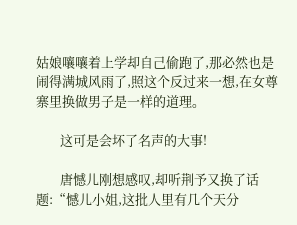姑娘嚷嚷着上学却自己偷跑了,那必然也是闹得满城风雨了,照这个反过来一想,在女尊寨里换做男子是一样的道理。

        这可是会坏了名声的大事!

        唐憾儿刚想感叹,却听荆予又换了话题:“憾儿小姐,这批人里有几个天分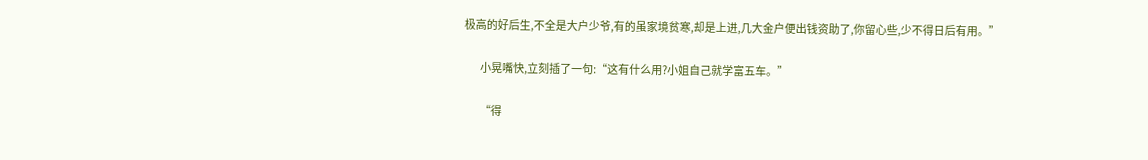极高的好后生,不全是大户少爷,有的虽家境贫寒,却是上进,几大金户便出钱资助了,你留心些,少不得日后有用。”

        小晃嘴快,立刻插了一句:“这有什么用?小姐自己就学富五车。”

        “得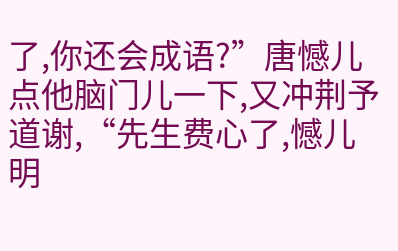了,你还会成语?”唐憾儿点他脑门儿一下,又冲荆予道谢,“先生费心了,憾儿明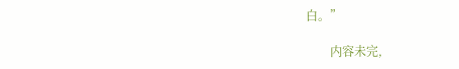白。”

        内容未完,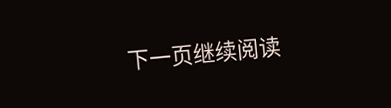下一页继续阅读